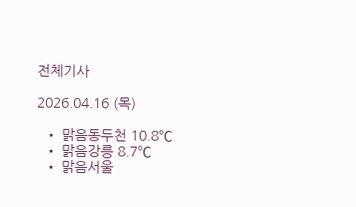전체기사

2026.04.16 (목)

  • 맑음동두천 10.8℃
  • 맑음강릉 8.7℃
  • 맑음서울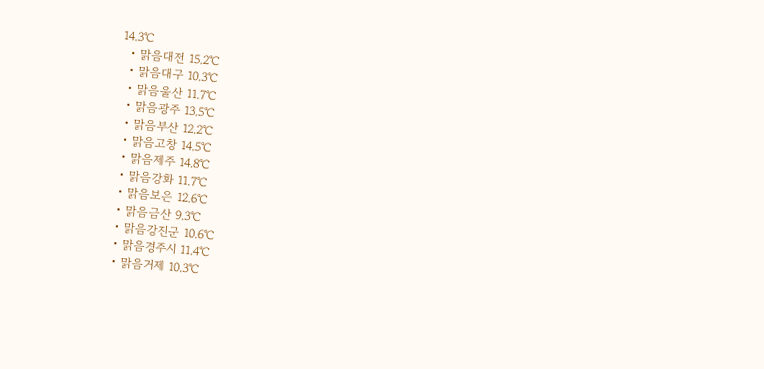14.3℃
  • 맑음대전 15.2℃
  • 맑음대구 10.3℃
  • 맑음울산 11.7℃
  • 맑음광주 13.5℃
  • 맑음부산 12.2℃
  • 맑음고창 14.5℃
  • 맑음제주 14.8℃
  • 맑음강화 11.7℃
  • 맑음보은 12.6℃
  • 맑음금산 9.3℃
  • 맑음강진군 10.6℃
  • 맑음경주시 11.4℃
  • 맑음거제 10.3℃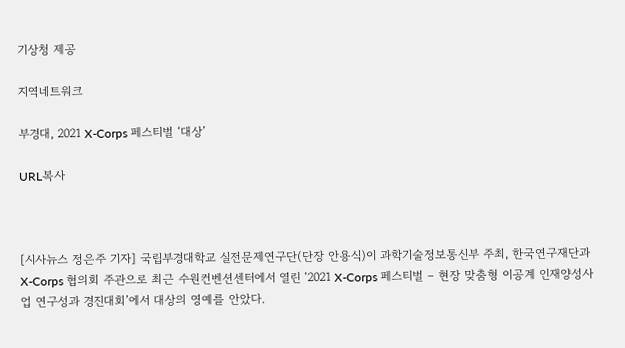기상청 제공

지역네트워크

부경대, 2021 X-Corps 페스티벌 ‘대상’

URL복사



[시사뉴스 정은주 기자] 국립부경대학교 실전문제연구단(단장 안용식)이 과학기술정보통신부 주최, 한국연구재단과 X-Corps 협의회 주관으로 최근 수원컨벤션센터에서 열린 ‘2021 X-Corps 페스티벌 – 현장 맞춤형 이공계 인재양성사업 연구성과 경진대회’에서 대상의 영예를 안았다.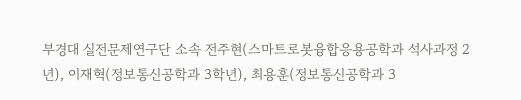부경대 실전문제연구단 소속 전주현(스마트로봇융합응용공학과 석사과정 2년), 이재혁(정보통신공학과 3학년), 최용훈(정보통신공학과 3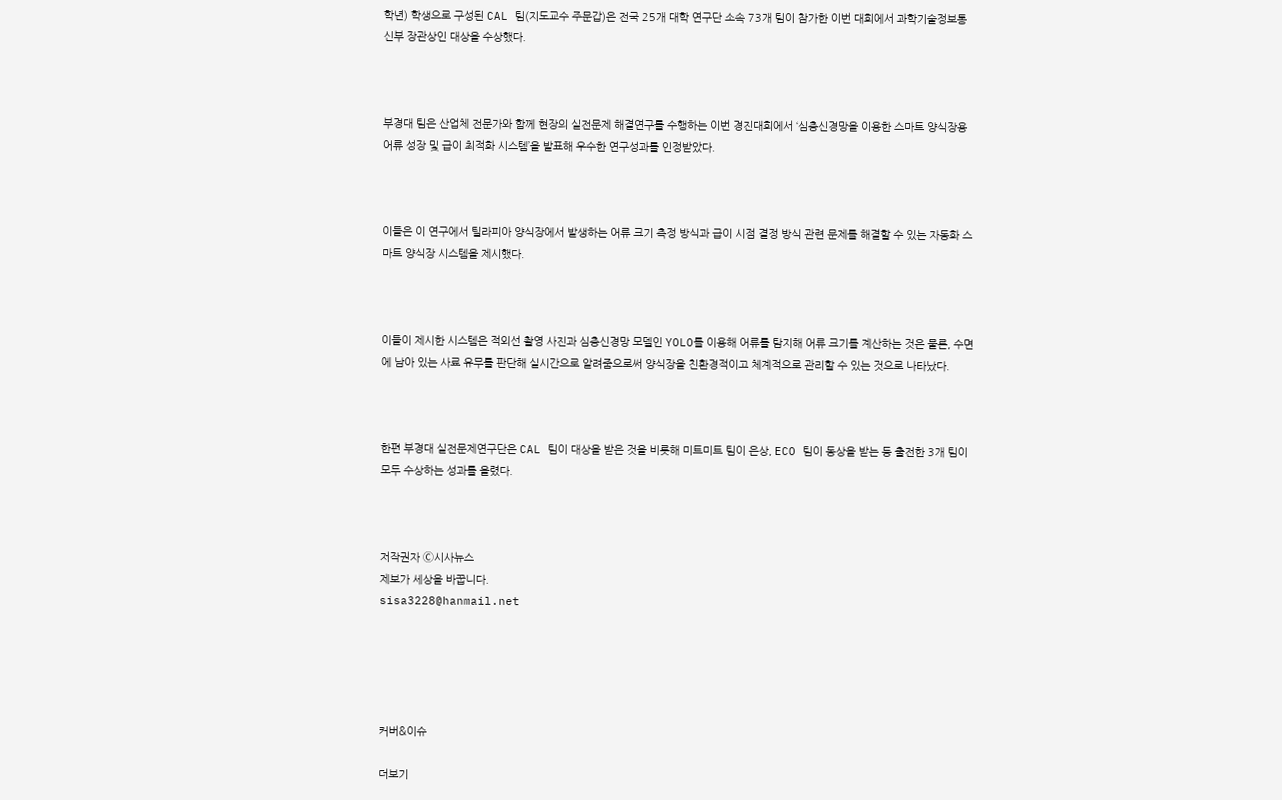학년) 학생으로 구성된 CAL 팀(지도교수 주문갑)은 전국 25개 대학 연구단 소속 73개 팀이 참가한 이번 대회에서 과학기술정보통신부 장관상인 대상을 수상했다.



부경대 팀은 산업체 전문가와 함께 현장의 실전문제 해결연구를 수행하는 이번 경진대회에서 ‘심층신경망을 이용한 스마트 양식장용 어류 성장 및 급이 최적화 시스템’을 발표해 우수한 연구성과를 인정받았다.



이들은 이 연구에서 틸라피아 양식장에서 발생하는 어류 크기 측정 방식과 급이 시점 결정 방식 관련 문제를 해결할 수 있는 자동화 스마트 양식장 시스템을 제시했다.



이들이 제시한 시스템은 적외선 촬영 사진과 심층신경망 모델인 YOLO를 이용해 어류를 탐지해 어류 크기를 계산하는 것은 물론, 수면에 남아 있는 사료 유무를 판단해 실시간으로 알려줌으로써 양식장을 친환경적이고 체계적으로 관리할 수 있는 것으로 나타났다.



한편 부경대 실전문제연구단은 CAL 팀이 대상을 받은 것을 비롯해 미트미트 팀이 은상, ECO 팀이 동상을 받는 등 출전한 3개 팀이 모두 수상하는 성과를 올렸다.



저작권자 Ⓒ시사뉴스
제보가 세상을 바꿉니다.
sisa3228@hanmail.net





커버&이슈

더보기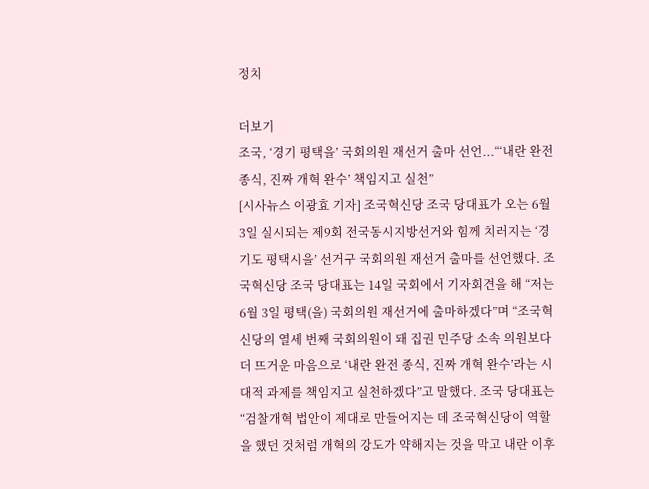정치

더보기
조국, ‘경기 평택을’ 국회의원 재선거 출마 선언...“‘내란 완전 종식, 진짜 개혁 완수’ 책임지고 실천”
[시사뉴스 이광효 기자] 조국혁신당 조국 당대표가 오는 6월 3일 실시되는 제9회 전국동시지방선거와 힘께 치러지는 ‘경기도 평택시을’ 선거구 국회의원 재선거 출마를 선언했다. 조국혁신당 조국 당대표는 14일 국회에서 기자회견을 해 “저는 6월 3일 평택(을) 국회의원 재선거에 출마하겠다”며 “조국혁신당의 열세 번째 국회의원이 돼 집권 민주당 소속 의원보다 더 뜨거운 마음으로 ‘내란 완전 종식, 진짜 개혁 완수’라는 시대적 과제를 책임지고 실천하겠다”고 말했다. 조국 당대표는 “검찰개혁 법안이 제대로 만들어지는 데 조국혁신당이 역할을 했던 것처럼 개혁의 강도가 약해지는 것을 막고 내란 이후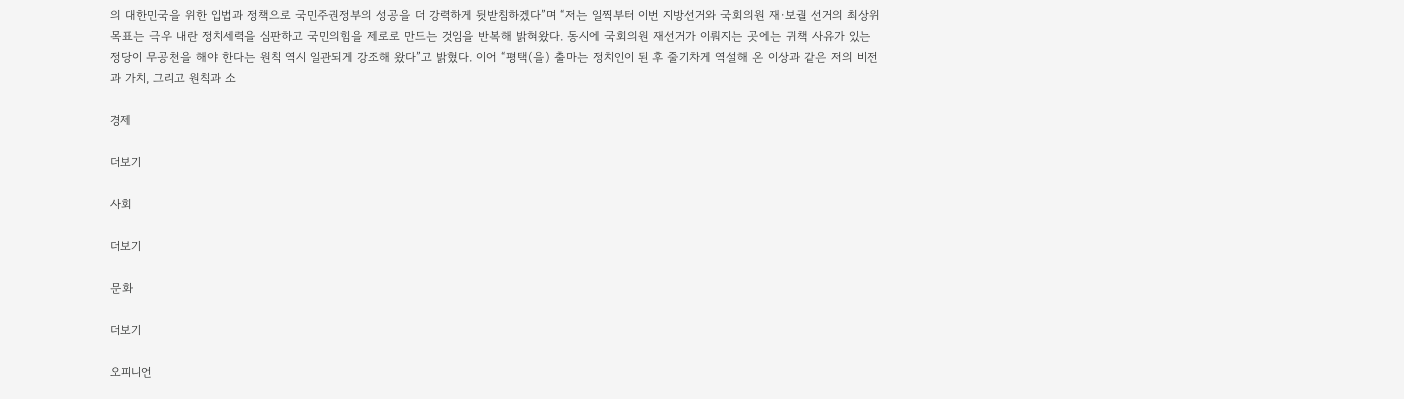의 대한민국을 위한 입법과 정책으로 국민주권정부의 성공을 더 강력하게 뒷받침하겠다”며 “저는 일찍부터 이번 지방선거와 국회의원 재·보궐 선거의 최상위 목표는 극우 내란 정치세력을 심판하고 국민의힘을 제로로 만드는 것임을 반복해 밝혀왔다. 동시에 국회의원 재선거가 이뤄지는 곳에는 귀책 사유가 있는 정당이 무공천을 해야 한다는 원칙 역시 일관되게 강조해 왔다”고 밝혔다. 이어 “평택(을) 출마는 정치인이 된 후 줄기차게 역설해 온 이상과 같은 저의 비전과 가치, 그리고 원칙과 소

경제

더보기

사회

더보기

문화

더보기

오피니언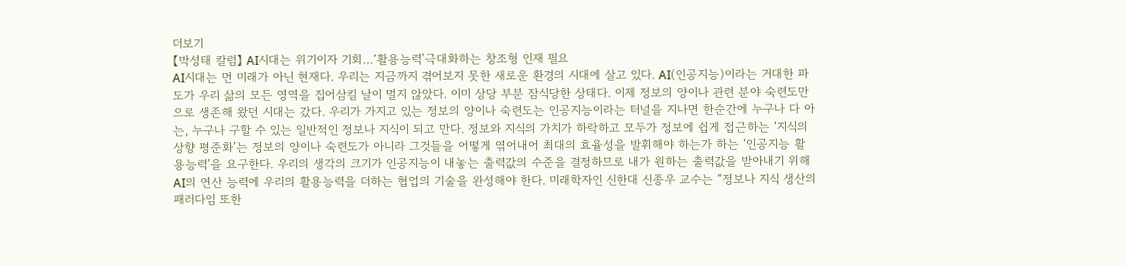더보기
【박성태 칼럼】 AI시대는 위기이자 기회…‘활용능력’극대화하는 창조형 인재 필요
AI시대는 먼 미래가 아닌 현재다. 우리는 지금까지 겪어보지 못한 새로운 환경의 시대에 살고 있다. AI(인공지능)이라는 거대한 파도가 우리 삶의 모든 영역을 집어삼킬 날이 멀지 않았다. 이미 상당 부분 잠식당한 상태다. 이제 정보의 양이나 관련 분야 숙련도만으로 생존해 왔던 시대는 갔다. 우리가 가지고 있는 정보의 양이나 숙련도는 인공지능이라는 터널을 지나면 한순간에 누구나 다 아는, 누구나 구할 수 있는 일반적인 정보나 지식이 되고 만다. 정보와 지식의 가치가 하락하고 모두가 정보에 쉽게 접근하는 ‘지식의 상향 평준화’는 정보의 양이나 숙련도가 아니라 그것들을 어떻게 엮어내어 최대의 효율성을 발휘해야 하는가 하는 ‘인공지능 활용능력’을 요구한다. 우리의 생각의 크기가 인공지능이 내놓는 출력값의 수준을 결정하므로 내가 원하는 출력값을 받아내기 위해 AI의 연산 능력에 우리의 활용능력을 더하는 협업의 기술을 완성해야 한다. 미래학자인 신한대 신종우 교수는 “정보나 지식 생산의 패러다임 또한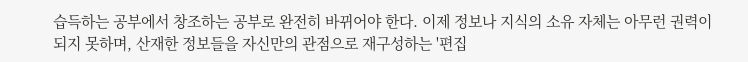습득하는 공부에서 창조하는 공부로 완전히 바뀌어야 한다. 이제 정보나 지식의 소유 자체는 아무런 권력이 되지 못하며, 산재한 정보들을 자신만의 관점으로 재구성하는 '편집